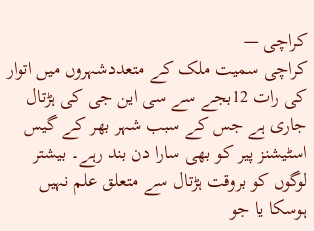کراچی —
کراچی سمیت ملک کے متعددشہروں میں اتوار کی رات 12بجے سے سی این جی کی ہڑتال جاری ہے جس کے سبب شہر بھر کے گیس اسٹیشنز پیر کو بھی سارا دن بند رہے۔ بیشتر لوگوں کو بروقت ہڑتال سے متعلق علم نہیں ہوسکا یا جو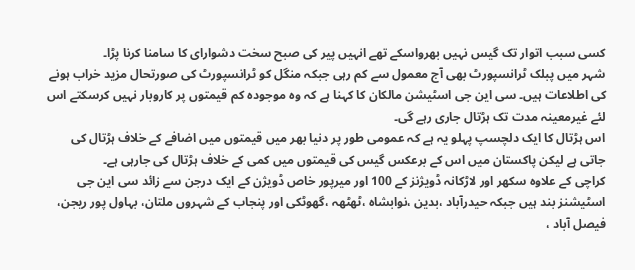کسی سبب اتوار تک گیس نہیں بھرواسکے تھے انہیں پیر کی صبح سخت دشوارای کا سامنا کرنا پڑا۔
شہر میں پبلک ٹرانسپورٹ بھی آج معمول سے کم رہی جبکہ منگل کو ٹرانسپورٹ کی صورتحال مزید خراب ہونے کی اطلاعات ہیں۔ سی این جی اسٹیشن مالکان کا کہنا ہے کہ وہ موجودہ کم قیمتوں پر کاروبار نہیں کرسکتے اس لئے غیرمعینہ مدت تک ہڑتال جاری رہے گی۔
اس ہڑتال کا ایک دلچسپ پہلو یہ ہے کہ عمومی طور پر دنیا بھر میں قیمتوں میں اضافے کے خلاف ہڑتال کی جاتی ہے لیکن پاکستان میں اس کے برعکس گیس کی قیمتوں میں کمی کے خلاف ہڑتال کی جارہی ہے۔
کراچی کے علاوہ سکھر اور لاڑکانہ ڈویژنز کے 100 اور میرپور خاص ڈویژن کے ایک درجن سے زائد سی این جی اسٹیشنز بند ہیں جبکہ حیدرآباد ،بدین ،نوابشاہ ،ٹھٹھہ ،گھوٹکی اور پنجاب کے شہروں ملتان، بہاول پور ریجن، فیصل آباد ،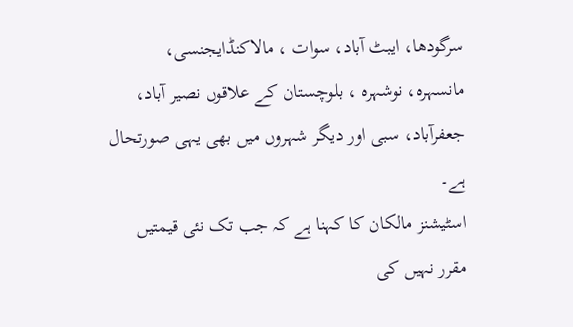سرگودھا، ایبٹ آباد، سوات ، مالاکنڈایجنسی، مانسہرہ، نوشہرہ ، بلوچستان کے علاقوں نصیر آباد، جعفرآباد، سبی اور دیگر شہروں میں بھی یہی صورتحال ہے۔
اسٹیشنز مالکان کا کہنا ہے کہ جب تک نئی قیمتیں مقرر نہیں کی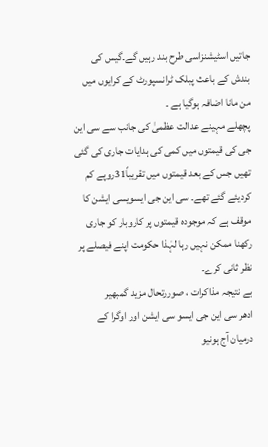جاتیں اسٹیشنزاسی طرح بند رہیں گے۔گیس کی بندش کے باعث پبلک ٹرانسپورٹ کے کرایوں میں من مانا اضافہ ہوگیا ہے ۔
پچھلے مہینے عدالت عظمیٰ کی جانب سے سی این جی کی قیمتوں میں کمی کی ہدایات جاری کی گئی تھیں جس کے بعد قیمتوں میں تقریباً31روپے کم کردیئے گئے تھے۔ سی این جی ایسویسی ایشن کا موقف ہے کہ موجودہ قیمتوں پر کاروبار کو جاری رکھنا ممکن نہیں رہا لہٰذا حکومت اپنے فیصلے پر نظر ثانی کرے۔
بے نتیجہ مذاکرات ، صوررتحال مزید گمبھیر
ادھر سی این جی ایسو سی ایشن اور اوگرا کے درمیان آج ہونیو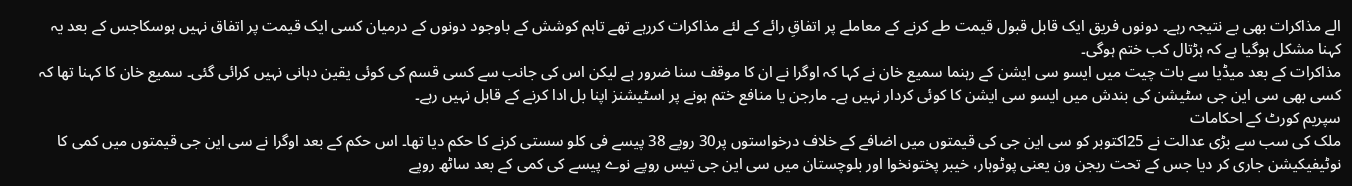الے مذاکرات بھی بے نتیجہ رہے۔ دونوں فریق ایک قابل قبول قیمت طے کرنے کے معاملے پر اتفاقِ رائے کے لئے مذاکرات کررہے تھے تاہم کوشش کے باوجود دونوں کے درمیان کسی ایک قیمت پر اتفاق نہیں ہوسکاجس کے بعد یہ کہنا مشکل ہوگیا ہے کہ ہڑتال کب ختم ہوگی۔
مذاکرات کے بعد میڈیا سے بات چیت میں ایسو سی ایشن کے رہنما سمیع خان نے کہا کہ اوگرا نے ان کا موقف سنا ضرور ہے لیکن اس کی جانب سے کسی قسم کی کوئی یقین دہانی نہیں کرائی گئی۔ سمیع خان کا کہنا تھا کہ کسی بھی سی این جی سٹیشن کی بندش میں ایسو سی ایشن کا کوئی کردار نہیں ہے۔ مارجن یا منافع ختم ہونے پر اسٹیشنز اپنا بل ادا کرنے کے قابل نہیں رہے۔
سپریم کورٹ کے احکامات
ملک کی سب سے بڑی عدالت نے 25اکتوبر کو سی این جی کی قیمتوں میں اضافے کے خلاف درخواستوں پر30 روپے 38 پیسے فی کلو سستی کرنے کا حکم دیا تھا۔ اس حکم کے بعد اوگرا نے سی این جی قیمتوں میں کمی کا نوٹیفیکیشن جاری کر دیا جس کے تحت ریجن ون یعنی پوٹوہار، خیبر پختونخوا اور بلوچستان میں سی این جی تیس روپے نوے پیسے کی کمی کے بعد ساٹھ روپے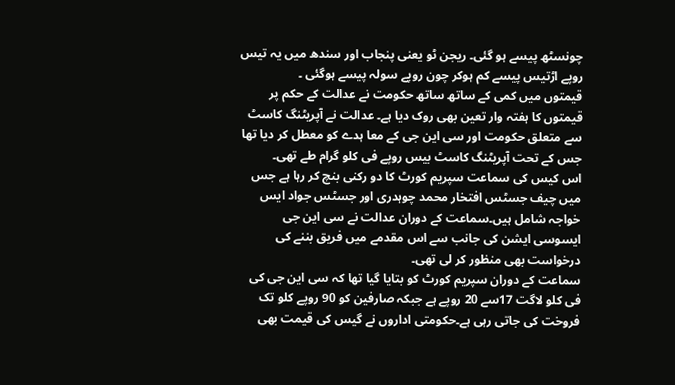چونسٹھ پیسے ہو گئی۔ ریجن ٹو یعنی پنجاب اور سندھ میں یہ تیس روپے اڑتیس پیسے کم ہوکر چون روپے سولہ پیسے ہوگئی ۔
قیمتوں میں کمی کے ساتھ ساتھ حکومت نے عدالت کے حکم پر قیمتوں کا ہفتہ وار تعین بھی روک دیا ہے۔ عدالت نے آپریٹنگ کاسٹ سے متعلق حکومت اور سی این جی کے معا ہدے کو معطل کر دیا تھا جس کے تحت آپریٹنگ کاسٹ بیس روپے فی کلو گرام طے تھی۔
اس کیس کی سماعت سپریم کورٹ کا دو رکنی بنچ کر رہا ہے جس میں چیف جسٹس افتخار محمد چوہدری اور جسٹس جواد ایس خواجہ شامل ہیں۔سماعت کے دوران عدالت نے سی این جی ایسوسی ایشن کی جانب سے اس مقدمے میں فریق بننے کی درخواست بھی منظور کر لی تھی۔
سماعت کے دوران سپریم کورٹ کو بتایا گیا تھا کہ سی این جی کی فی کلو لاگت 17سے 20 روپے ہے جبکہ صارفین کو 90 روپے کلو تک فروخت کی جاتی رہی ہے۔حکومتی اداروں نے گیس کی قیمت بھی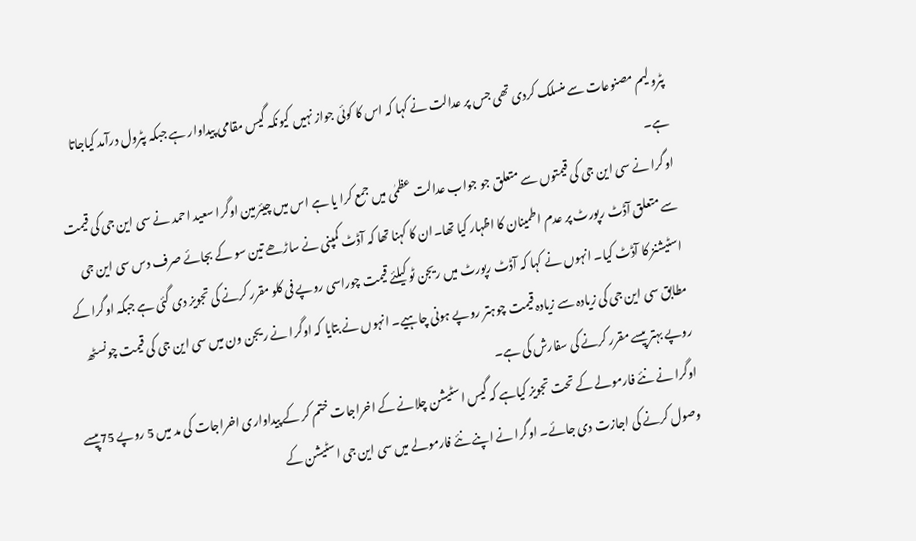پٹرولیم مصنوعات سے منسلک کردی تھی جس پر عدالت نے کہا کہ اس کا کوئی جواز نہیں کیونکہ گیس مقامی پیداوار ہے جبکہ پٹرول درآمد کیاجاتا ہے۔
اوگرا نے سی این جی کی قیمتوں سے متعلق جو جواب عدالت عظمٰی میں جمع کرا یا ہے اس میں چیئرمین اوگرا سعید احمد نے سی این جی کی قیمت سے متعلق آڈٹ رپورٹ پر عدم اطمینان کا اظہار کیا تھا۔ان کا کہنا تھا کہ آڈٹ کمپنی نے ساڑھے تین سو کے بجائے صرف دس سی این جی اسٹیشنز کا آڈٹ کیا۔ انہوں نے کہا کہ آڈٹ رپورٹ میں ریجن ٹو کیلئے قیمت چوراسی روپے فی کلو مقرر کرنے کی تجویز دی گئی ہے جبکہ اوگرا کے مطابق سی این جی کی زیادہ سے زیادہ قیمت چوہتر روپے ہونی چاہیے۔ انہوں نے بتایا کہ اوگرا نے ریجن ون میں سی این جی کی قیمت چونسٹھ روپے بہتر پیسے مقرر کرنے کی سفارش کی ہے۔
اوگرا نے نئے فارمولے کے تحت تجویز کیاہے کہ گیس اسٹیشن چلانے کے اخراجات ختم کر کے پیداواری اخراجات کی مد میں 5 روپے 75پیسے وصول کرنے کی اجازت دی جائے۔ اوگرا نے اپنے نئے فارمولے میں سی این جی اسٹیشن کے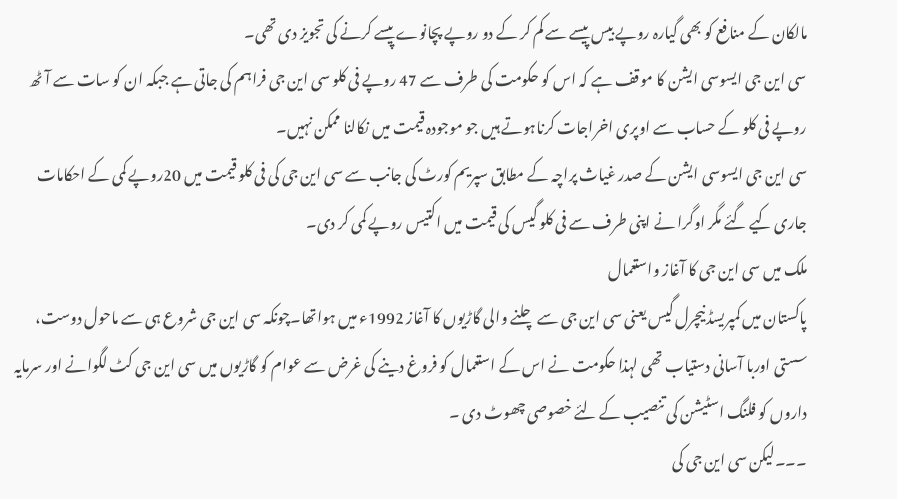مالکان کے منافع کو بھی گیارہ روپے بیس پیسے سے کم کر کے دو روپے پچانوے پیسے کرنے کی تجویز دی تھی۔
سی این جی ایسوسی ایشن کا موقف ہے کہ اس کو حکومت کی طرف سے 47 روپے فی کلو سی این جی فراہم کی جاتی ہے جبکہ ان کو سات سے آٹھ روپے فی کلو کے حساب سے اوپری اخراجات کرناہوتے ہیں جو موجودہ قیمت میں نکالنا ممکن نہیں۔
سی این جی ایسوسی ایشن کے صدر غیاث پراچہ کے مطابق سپریم کورٹ کی جانب سے سی این جی کی فی کلو قیمت میں 20روپے کمی کے احکامات جاری کیے گئے مگر اوگرا نے اپنی طرف سے فی کلو گیس کی قیمت میں اکتیس روپے کمی کر دی۔
ملک میں سی این جی کا آغاز واستعمال
پاکستان میں کمپریسڈ نیچرل گیس یعنی سی این جی سے چلنے والی گاڑیوں کا آغاز 1992ء میں ہواتھا۔چونکہ سی این جی شروع ہی سے ماحول دوست، سستی اوربا آسانی دستیاب تھی لہذا حکومت نے اس کے استعمال کو فروغ دینے کی غرض سے عوام کو گاڑیوں میں سی این جی کٹ لگوانے اور سرمایہ داروں کو فلنگ اسٹیشن کی تنصیب کے لئے خصوصی چھوٹ دی ۔
۔۔۔لیکن سی این جی کی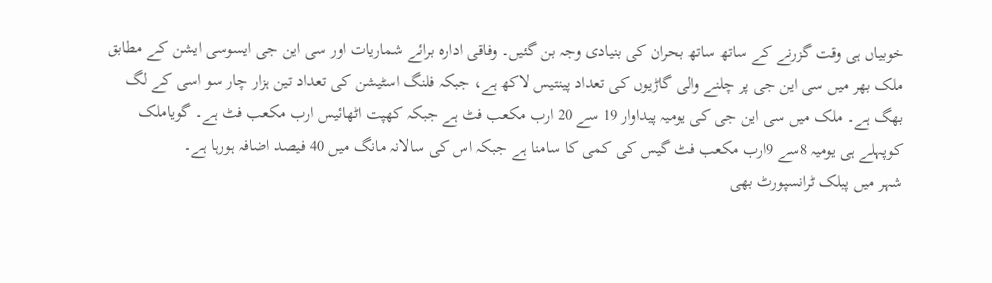خوبیاں ہی وقت گزرنے کے ساتھ ساتھ بحران کی بنیادی وجہ بن گئیں۔ وفاقی ادارہ برائے شماریات اور سی این جی ایسوسی ایشن کے مطابق ملک بھر میں سی این جی پر چلنے والی گاڑیوں کی تعداد پینتیس لاکھ ہے، جبکہ فلنگ اسٹیشن کی تعداد تین ہزار چار سو اسی کے لگ بھگ ہے۔ ملک میں سی این جی کی یومیہ پیداوار 19 سے 20 ارب مکعب فٹ ہے جبکہ کھپت اٹھائیس ارب مکعب فٹ ہے۔ گویاملک کوپہلے ہی یومیہ 8سے 9ارب مکعب فٹ گیس کی کمی کا سامنا ہے جبکہ اس کی سالانہ مانگ میں 40 فیصد اضافہ ہورہا ہے۔
شہر میں پبلک ٹرانسپورٹ بھی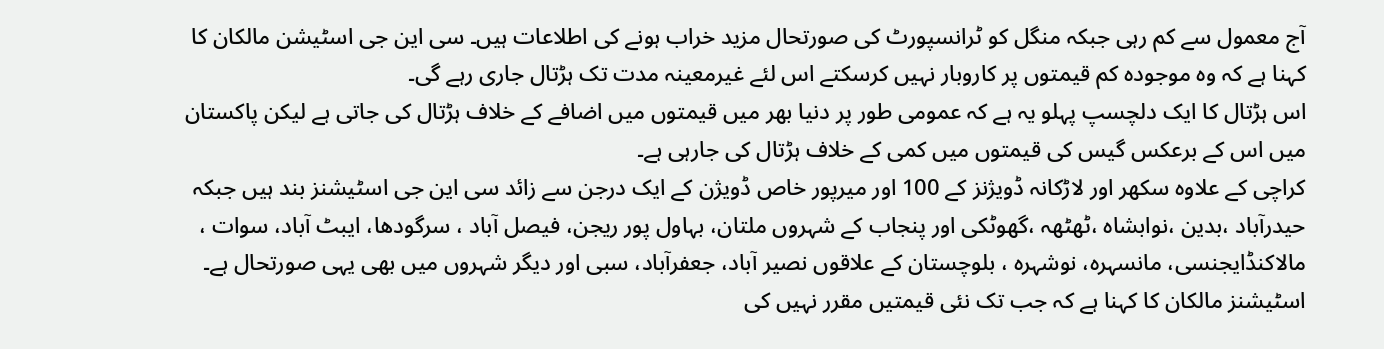آج معمول سے کم رہی جبکہ منگل کو ٹرانسپورٹ کی صورتحال مزید خراب ہونے کی اطلاعات ہیں۔ سی این جی اسٹیشن مالکان کا کہنا ہے کہ وہ موجودہ کم قیمتوں پر کاروبار نہیں کرسکتے اس لئے غیرمعینہ مدت تک ہڑتال جاری رہے گی۔
اس ہڑتال کا ایک دلچسپ پہلو یہ ہے کہ عمومی طور پر دنیا بھر میں قیمتوں میں اضافے کے خلاف ہڑتال کی جاتی ہے لیکن پاکستان میں اس کے برعکس گیس کی قیمتوں میں کمی کے خلاف ہڑتال کی جارہی ہے۔
کراچی کے علاوہ سکھر اور لاڑکانہ ڈویژنز کے 100 اور میرپور خاص ڈویژن کے ایک درجن سے زائد سی این جی اسٹیشنز بند ہیں جبکہ حیدرآباد ،بدین ،نوابشاہ ،ٹھٹھہ ،گھوٹکی اور پنجاب کے شہروں ملتان، بہاول پور ریجن، فیصل آباد ، سرگودھا، ایبٹ آباد، سوات ، مالاکنڈایجنسی، مانسہرہ، نوشہرہ ، بلوچستان کے علاقوں نصیر آباد، جعفرآباد، سبی اور دیگر شہروں میں بھی یہی صورتحال ہے۔
اسٹیشنز مالکان کا کہنا ہے کہ جب تک نئی قیمتیں مقرر نہیں کی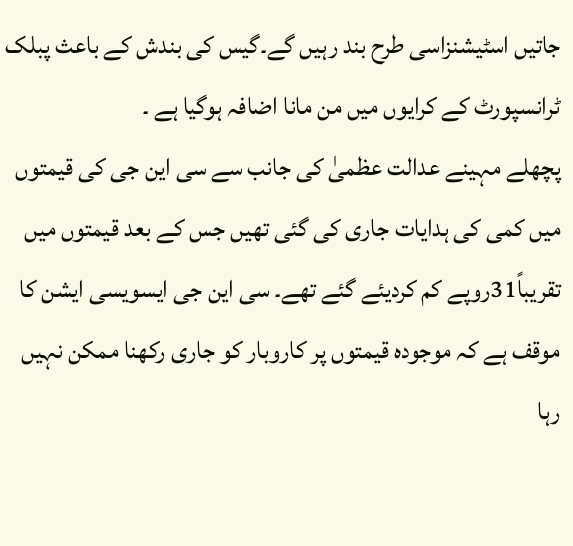جاتیں اسٹیشنزاسی طرح بند رہیں گے۔گیس کی بندش کے باعث پبلک ٹرانسپورٹ کے کرایوں میں من مانا اضافہ ہوگیا ہے ۔
پچھلے مہینے عدالت عظمیٰ کی جانب سے سی این جی کی قیمتوں میں کمی کی ہدایات جاری کی گئی تھیں جس کے بعد قیمتوں میں تقریباً31روپے کم کردیئے گئے تھے۔ سی این جی ایسویسی ایشن کا موقف ہے کہ موجودہ قیمتوں پر کاروبار کو جاری رکھنا ممکن نہیں رہا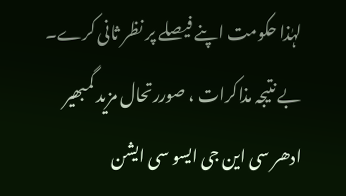لہٰذا حکومت اپنے فیصلے پر نظر ثانی کرے۔
بے نتیجہ مذاکرات ، صوررتحال مزید گمبھیر
ادھر سی این جی ایسو سی ایشن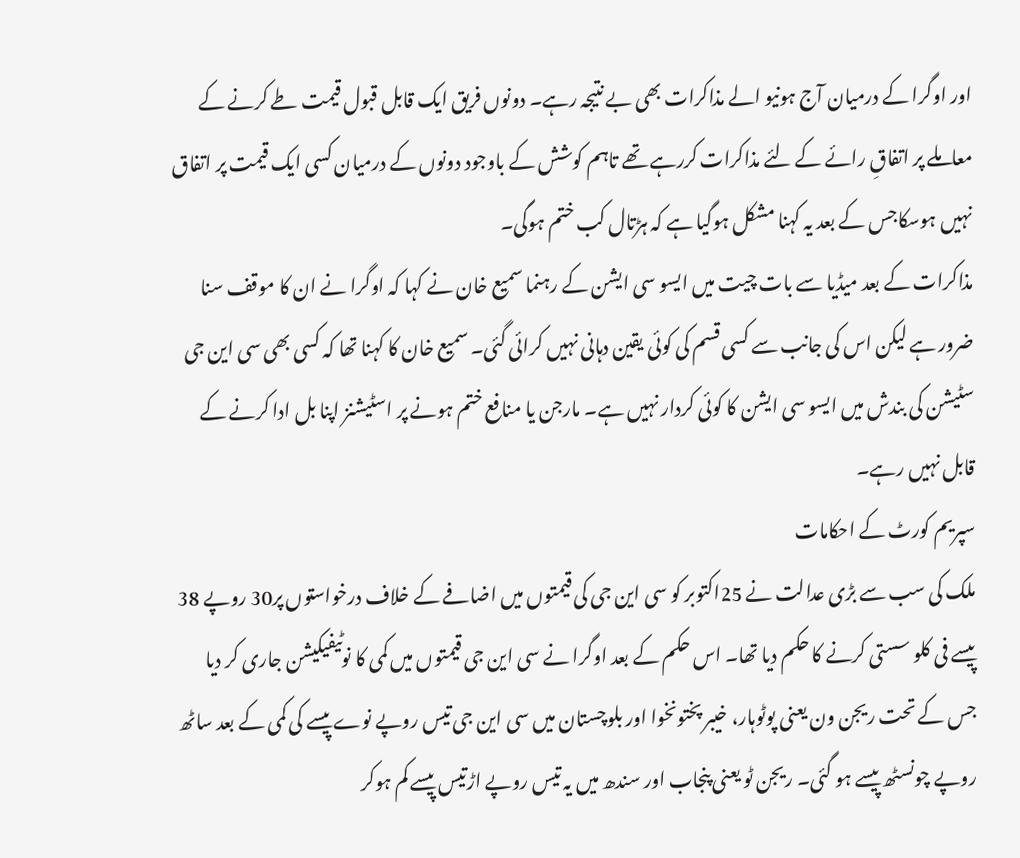اور اوگرا کے درمیان آج ہونیو الے مذاکرات بھی بے نتیجہ رہے۔ دونوں فریق ایک قابل قبول قیمت طے کرنے کے معاملے پر اتفاقِ رائے کے لئے مذاکرات کررہے تھے تاہم کوشش کے باوجود دونوں کے درمیان کسی ایک قیمت پر اتفاق نہیں ہوسکاجس کے بعد یہ کہنا مشکل ہوگیا ہے کہ ہڑتال کب ختم ہوگی۔
مذاکرات کے بعد میڈیا سے بات چیت میں ایسو سی ایشن کے رہنما سمیع خان نے کہا کہ اوگرا نے ان کا موقف سنا ضرور ہے لیکن اس کی جانب سے کسی قسم کی کوئی یقین دہانی نہیں کرائی گئی۔ سمیع خان کا کہنا تھا کہ کسی بھی سی این جی سٹیشن کی بندش میں ایسو سی ایشن کا کوئی کردار نہیں ہے۔ مارجن یا منافع ختم ہونے پر اسٹیشنز اپنا بل ادا کرنے کے قابل نہیں رہے۔
سپریم کورٹ کے احکامات
ملک کی سب سے بڑی عدالت نے 25اکتوبر کو سی این جی کی قیمتوں میں اضافے کے خلاف درخواستوں پر30 روپے 38 پیسے فی کلو سستی کرنے کا حکم دیا تھا۔ اس حکم کے بعد اوگرا نے سی این جی قیمتوں میں کمی کا نوٹیفیکیشن جاری کر دیا جس کے تحت ریجن ون یعنی پوٹوہار، خیبر پختونخوا اور بلوچستان میں سی این جی تیس روپے نوے پیسے کی کمی کے بعد ساٹھ روپے چونسٹھ پیسے ہو گئی۔ ریجن ٹو یعنی پنجاب اور سندھ میں یہ تیس روپے اڑتیس پیسے کم ہوکر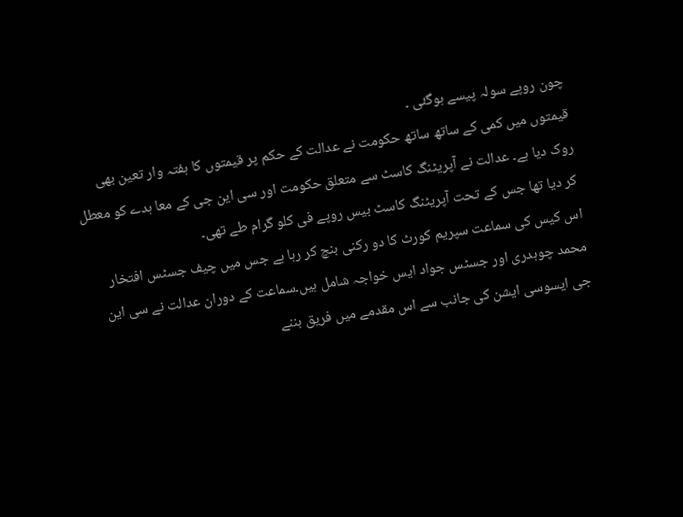چون روپے سولہ پیسے ہوگئی ۔
قیمتوں میں کمی کے ساتھ ساتھ حکومت نے عدالت کے حکم پر قیمتوں کا ہفتہ وار تعین بھی روک دیا ہے۔ عدالت نے آپریٹنگ کاسٹ سے متعلق حکومت اور سی این جی کے معا ہدے کو معطل کر دیا تھا جس کے تحت آپریٹنگ کاسٹ بیس روپے فی کلو گرام طے تھی۔
اس کیس کی سماعت سپریم کورٹ کا دو رکنی بنچ کر رہا ہے جس میں چیف جسٹس افتخار محمد چوہدری اور جسٹس جواد ایس خواجہ شامل ہیں۔سماعت کے دوران عدالت نے سی این جی ایسوسی ایشن کی جانب سے اس مقدمے میں فریق بننے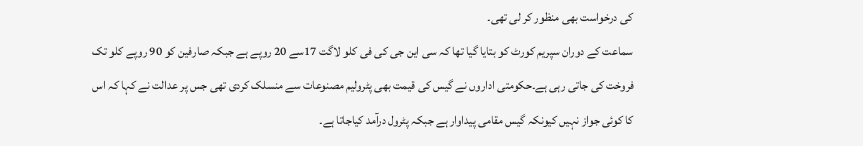کی درخواست بھی منظور کر لی تھی۔
سماعت کے دوران سپریم کورٹ کو بتایا گیا تھا کہ سی این جی کی فی کلو لاگت 17سے 20 روپے ہے جبکہ صارفین کو 90 روپے کلو تک فروخت کی جاتی رہی ہے۔حکومتی اداروں نے گیس کی قیمت بھی پٹرولیم مصنوعات سے منسلک کردی تھی جس پر عدالت نے کہا کہ اس کا کوئی جواز نہیں کیونکہ گیس مقامی پیداوار ہے جبکہ پٹرول درآمد کیاجاتا ہے۔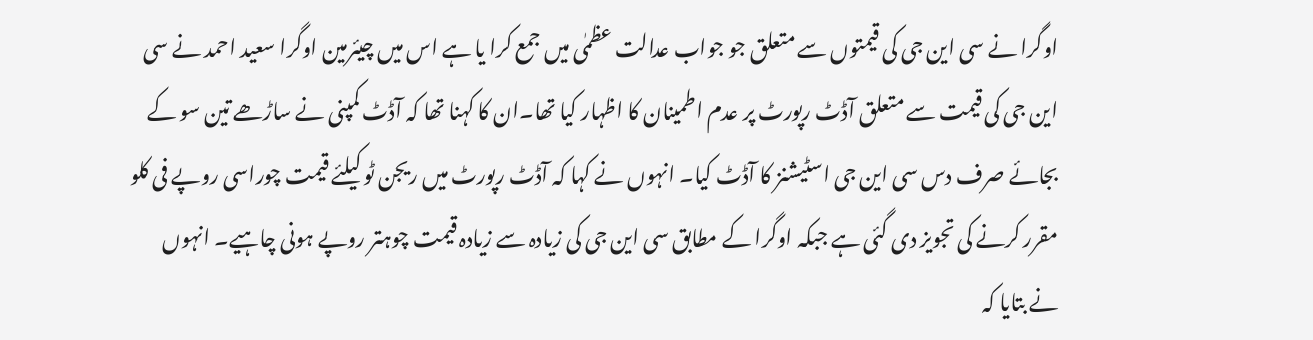اوگرا نے سی این جی کی قیمتوں سے متعلق جو جواب عدالت عظمٰی میں جمع کرا یا ہے اس میں چیئرمین اوگرا سعید احمد نے سی این جی کی قیمت سے متعلق آڈٹ رپورٹ پر عدم اطمینان کا اظہار کیا تھا۔ان کا کہنا تھا کہ آڈٹ کمپنی نے ساڑھے تین سو کے بجائے صرف دس سی این جی اسٹیشنز کا آڈٹ کیا۔ انہوں نے کہا کہ آڈٹ رپورٹ میں ریجن ٹو کیلئے قیمت چوراسی روپے فی کلو مقرر کرنے کی تجویز دی گئی ہے جبکہ اوگرا کے مطابق سی این جی کی زیادہ سے زیادہ قیمت چوہتر روپے ہونی چاہیے۔ انہوں نے بتایا کہ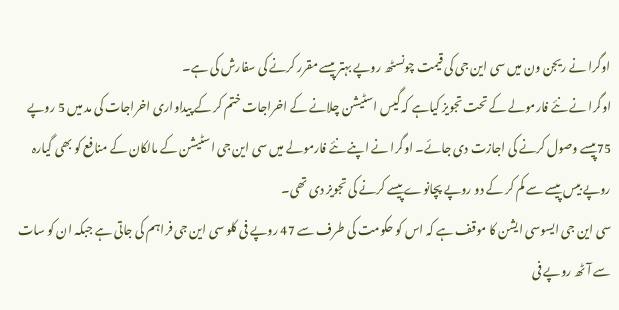اوگرا نے ریجن ون میں سی این جی کی قیمت چونسٹھ روپے بہتر پیسے مقرر کرنے کی سفارش کی ہے۔
اوگرا نے نئے فارمولے کے تحت تجویز کیاہے کہ گیس اسٹیشن چلانے کے اخراجات ختم کر کے پیداواری اخراجات کی مد میں 5 روپے 75پیسے وصول کرنے کی اجازت دی جائے۔ اوگرا نے اپنے نئے فارمولے میں سی این جی اسٹیشن کے مالکان کے منافع کو بھی گیارہ روپے بیس پیسے سے کم کر کے دو روپے پچانوے پیسے کرنے کی تجویز دی تھی۔
سی این جی ایسوسی ایشن کا موقف ہے کہ اس کو حکومت کی طرف سے 47 روپے فی کلو سی این جی فراہم کی جاتی ہے جبکہ ان کو سات سے آٹھ روپے فی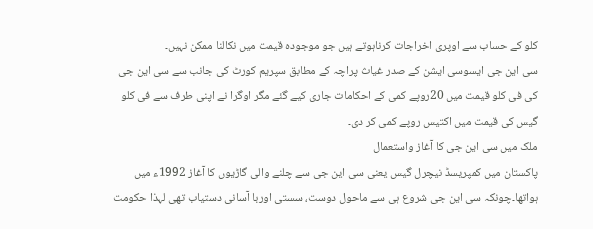کلو کے حساب سے اوپری اخراجات کرناہوتے ہیں جو موجودہ قیمت میں نکالنا ممکن نہیں۔
سی این جی ایسوسی ایشن کے صدر غیاث پراچہ کے مطابق سپریم کورٹ کی جانب سے سی این جی کی فی کلو قیمت میں 20روپے کمی کے احکامات جاری کیے گئے مگر اوگرا نے اپنی طرف سے فی کلو گیس کی قیمت میں اکتیس روپے کمی کر دی۔
ملک میں سی این جی کا آغاز واستعمال
پاکستان میں کمپریسڈ نیچرل گیس یعنی سی این جی سے چلنے والی گاڑیوں کا آغاز 1992ء میں ہواتھا۔چونکہ سی این جی شروع ہی سے ماحول دوست، سستی اوربا آسانی دستیاب تھی لہذا حکومت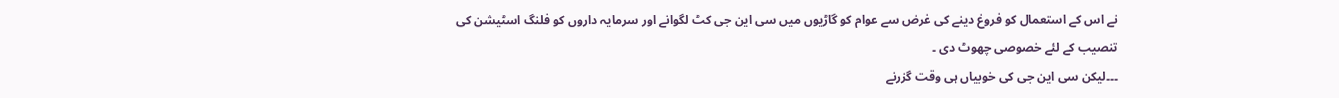نے اس کے استعمال کو فروغ دینے کی غرض سے عوام کو گاڑیوں میں سی این جی کٹ لگوانے اور سرمایہ داروں کو فلنگ اسٹیشن کی تنصیب کے لئے خصوصی چھوٹ دی ۔
۔۔۔لیکن سی این جی کی خوبیاں ہی وقت گزرنے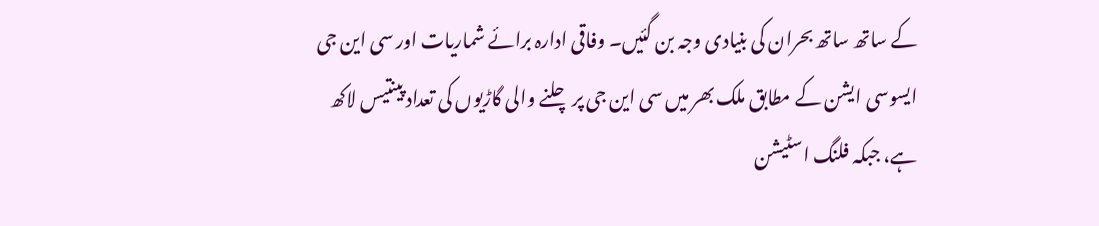کے ساتھ ساتھ بحران کی بنیادی وجہ بن گئیں۔ وفاقی ادارہ برائے شماریات اور سی این جی ایسوسی ایشن کے مطابق ملک بھر میں سی این جی پر چلنے والی گاڑیوں کی تعداد پینتیس لاکھ ہے، جبکہ فلنگ اسٹیشن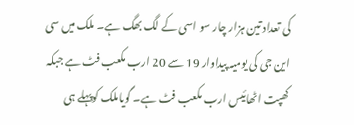کی تعداد تین ہزار چار سو اسی کے لگ بھگ ہے۔ ملک میں سی این جی کی یومیہ پیداوار 19 سے 20 ارب مکعب فٹ ہے جبکہ کھپت اٹھائیس ارب مکعب فٹ ہے۔ گویاملک کوپہلے ہی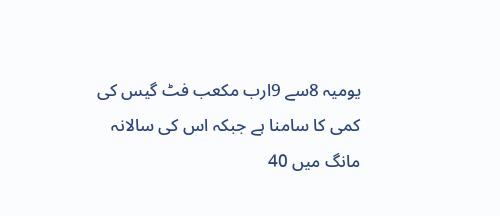یومیہ 8سے 9ارب مکعب فٹ گیس کی کمی کا سامنا ہے جبکہ اس کی سالانہ مانگ میں 40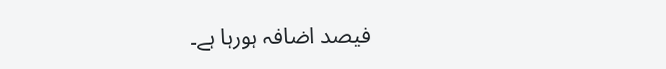فیصد اضافہ ہورہا ہے۔